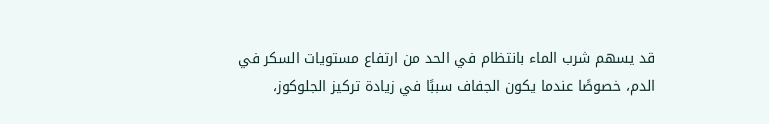قد يسهم شرب الماء بانتظام في الحد من ارتفاع مستويات السكر في الدم، خصوصًا عندما يكون الجفاف سببًا في زيادة تركيز الجلوكوز،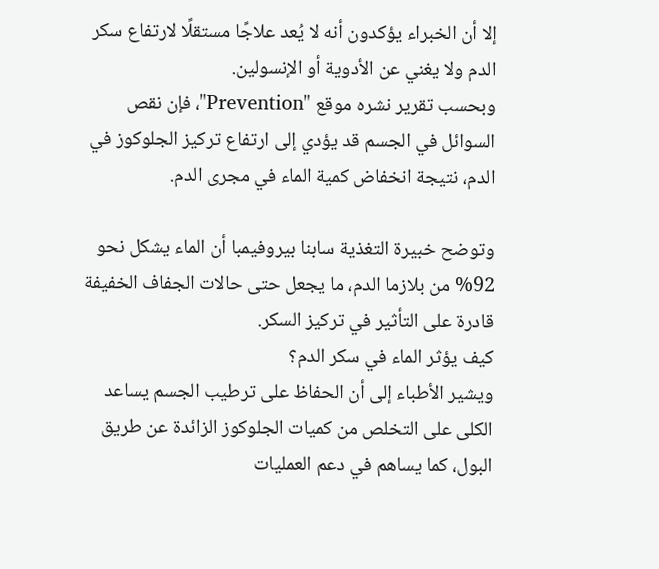إلا أن الخبراء يؤكدون أنه لا يُعد علاجًا مستقلًا لارتفاع سكر الدم ولا يغني عن الأدوية أو الإنسولين.
وبحسب تقرير نشره موقع "Prevention"، فإن نقص السوائل في الجسم قد يؤدي إلى ارتفاع تركيز الجلوكوز في الدم، نتيجة انخفاض كمية الماء في مجرى الدم.

وتوضح خبيرة التغذية سابنا بيروفيمبا أن الماء يشكل نحو 92% من بلازما الدم، ما يجعل حتى حالات الجفاف الخفيفة قادرة على التأثير في تركيز السكر.
كيف يؤثر الماء في سكر الدم؟
ويشير الأطباء إلى أن الحفاظ على ترطيب الجسم يساعد الكلى على التخلص من كميات الجلوكوز الزائدة عن طريق البول، كما يساهم في دعم العمليات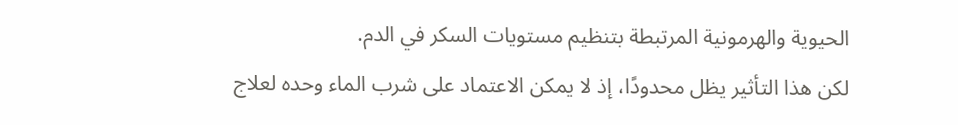الحيوية والهرمونية المرتبطة بتنظيم مستويات السكر في الدم.
لكن هذا التأثير يظل محدودًا، إذ لا يمكن الاعتماد على شرب الماء وحده لعلاج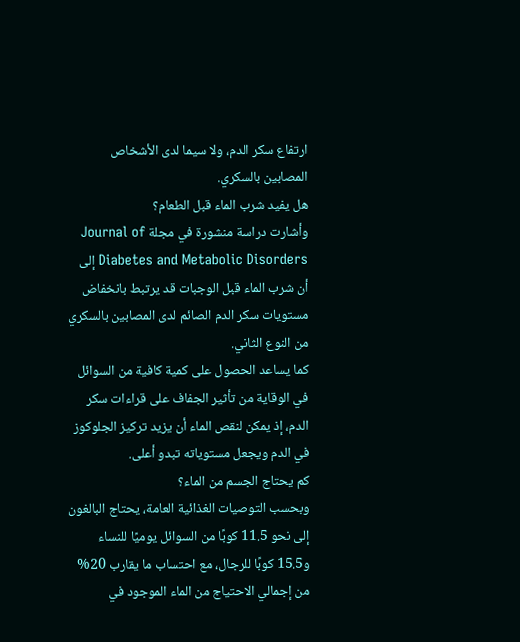ارتفاع سكر الدم، ولا سيما لدى الأشخاص المصابين بالسكري.
هل يفيد شرب الماء قبل الطعام؟
وأشارت دراسة منشورة في مجلة Journal of Diabetes and Metabolic Disorders إلى أن شرب الماء قبل الوجبات قد يرتبط بانخفاض مستويات سكر الدم الصائم لدى المصابين بالسكري من النوع الثاني.
كما يساعد الحصول على كمية كافية من السوائل في الوقاية من تأثير الجفاف على قراءات سكر الدم، إذ يمكن لنقص الماء أن يزيد تركيز الجلوكوز في الدم ويجعل مستوياته تبدو أعلى.
كم يحتاج الجسم من الماء؟
وبحسب التوصيات الغذائية العامة، يحتاج البالغون إلى نحو 11.5 كوبًا من السوائل يوميًا للنساء و15.5 كوبًا للرجال، مع احتساب ما يقارب 20% من إجمالي الاحتياج من الماء الموجود في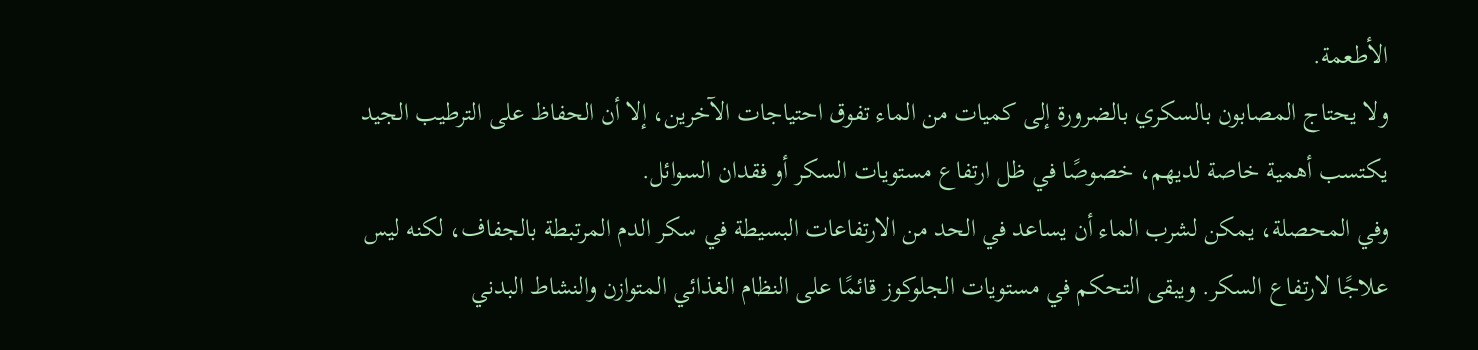الأطعمة.
ولا يحتاج المصابون بالسكري بالضرورة إلى كميات من الماء تفوق احتياجات الآخرين، إلا أن الحفاظ على الترطيب الجيد يكتسب أهمية خاصة لديهم، خصوصًا في ظل ارتفاع مستويات السكر أو فقدان السوائل.
وفي المحصلة، يمكن لشرب الماء أن يساعد في الحد من الارتفاعات البسيطة في سكر الدم المرتبطة بالجفاف، لكنه ليس علاجًا لارتفاع السكر. ويبقى التحكم في مستويات الجلوكوز قائمًا على النظام الغذائي المتوازن والنشاط البدني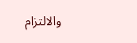والالتزام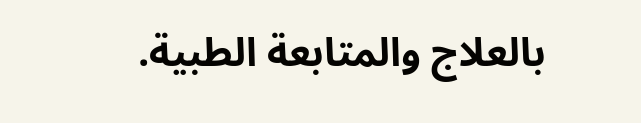بالعلاج والمتابعة الطبية.